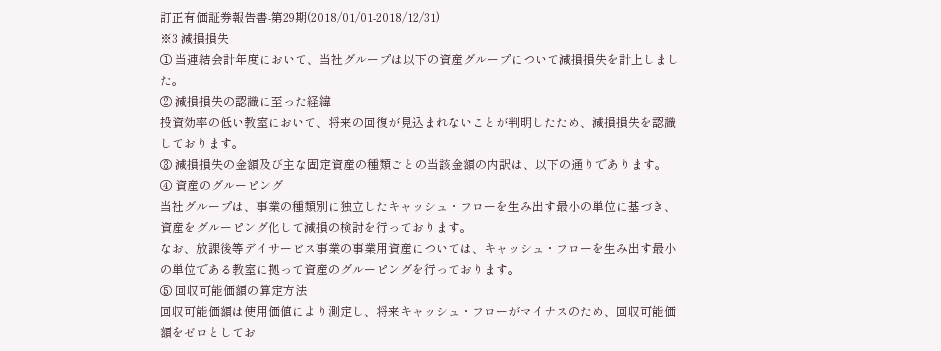訂正有価証券報告書-第29期(2018/01/01-2018/12/31)
※3 減損損失
① 当連結会計年度において、当社グループは以下の資産グループについて減損損失を計上しました。
② 減損損失の認識に至った経緯
投資効率の低い教室において、将来の回復が見込まれないことが判明したため、減損損失を認識しております。
③ 減損損失の金額及び主な固定資産の種類ごとの当該金額の内訳は、以下の通りであります。
④ 資産のグルーピング
当社グループは、事業の種類別に独立したキャッシュ・フローを生み出す最小の単位に基づき、資産をグルーピング化して減損の検討を行っております。
なお、放課後等デイサービス事業の事業用資産については、キャッシュ・フローを生み出す最小の単位である教室に拠って資産のグルーピングを行っております。
⑤ 回収可能価額の算定方法
回収可能価額は使用価値により測定し、将来キャッシュ・フローがマイナスのため、回収可能価額をゼロとしてお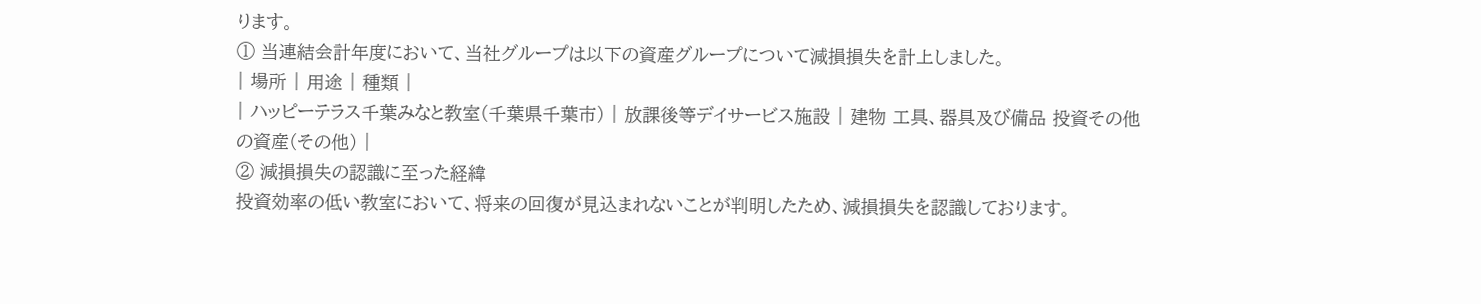ります。
① 当連結会計年度において、当社グループは以下の資産グループについて減損損失を計上しました。
| 場所 | 用途 | 種類 |
| ハッピーテラス千葉みなと教室(千葉県千葉市) | 放課後等デイサービス施設 | 建物 工具、器具及び備品 投資その他の資産(その他) |
② 減損損失の認識に至った経緯
投資効率の低い教室において、将来の回復が見込まれないことが判明したため、減損損失を認識しております。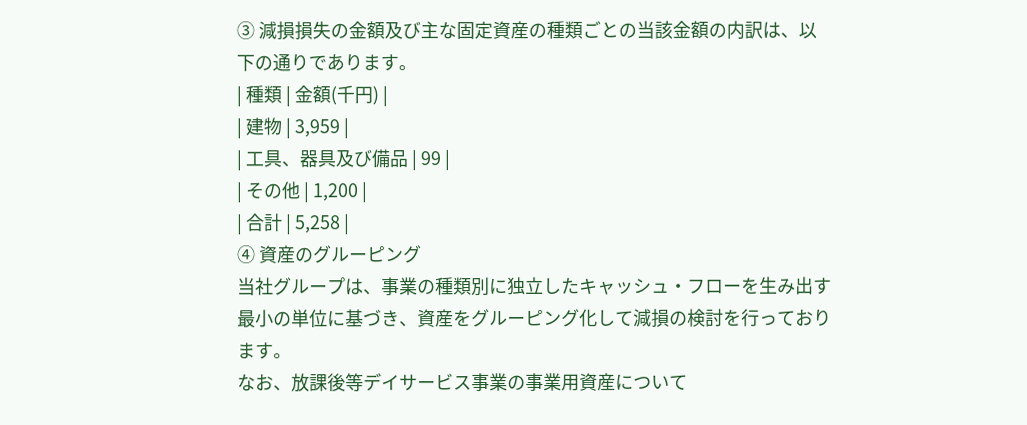③ 減損損失の金額及び主な固定資産の種類ごとの当該金額の内訳は、以下の通りであります。
| 種類 | 金額(千円) |
| 建物 | 3,959 |
| 工具、器具及び備品 | 99 |
| その他 | 1,200 |
| 合計 | 5,258 |
④ 資産のグルーピング
当社グループは、事業の種類別に独立したキャッシュ・フローを生み出す最小の単位に基づき、資産をグルーピング化して減損の検討を行っております。
なお、放課後等デイサービス事業の事業用資産について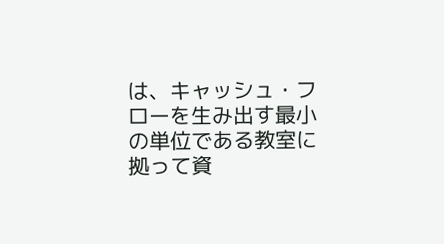は、キャッシュ・フローを生み出す最小の単位である教室に拠って資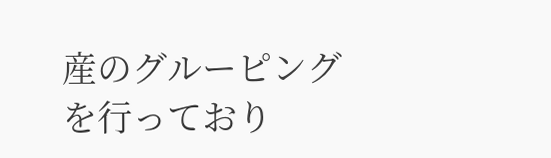産のグルーピングを行っており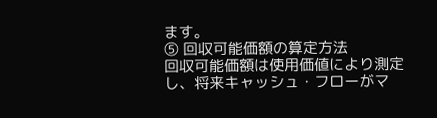ます。
⑤ 回収可能価額の算定方法
回収可能価額は使用価値により測定し、将来キャッシュ・フローがマ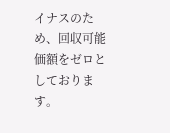イナスのため、回収可能価額をゼロとしております。